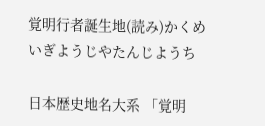覚明行者誕生地(読み)かくめいぎようじやたんじようち

日本歴史地名大系 「覚明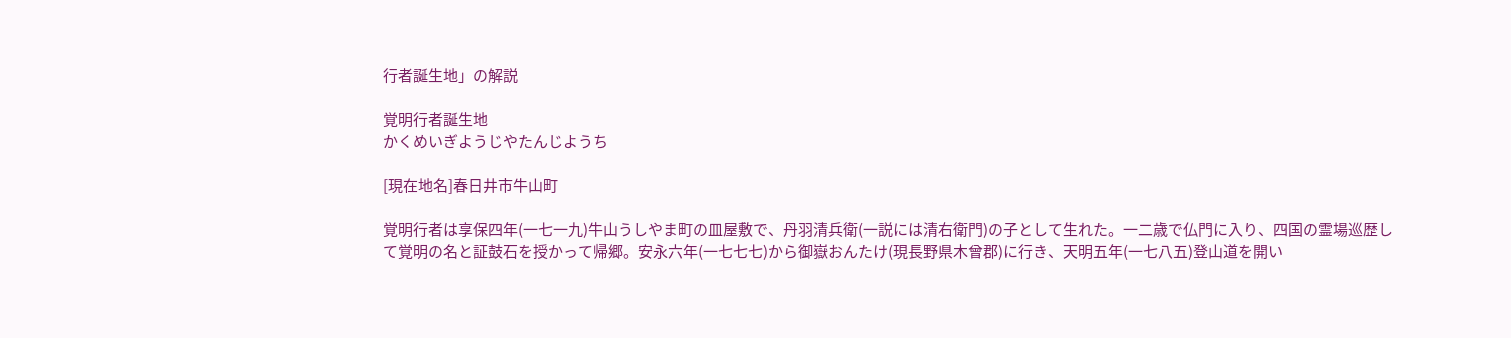行者誕生地」の解説

覚明行者誕生地
かくめいぎようじやたんじようち

[現在地名]春日井市牛山町

覚明行者は享保四年(一七一九)牛山うしやま町の皿屋敷で、丹羽清兵衛(一説には清右衛門)の子として生れた。一二歳で仏門に入り、四国の霊場巡歴して覚明の名と証鼓石を授かって帰郷。安永六年(一七七七)から御嶽おんたけ(現長野県木曾郡)に行き、天明五年(一七八五)登山道を開い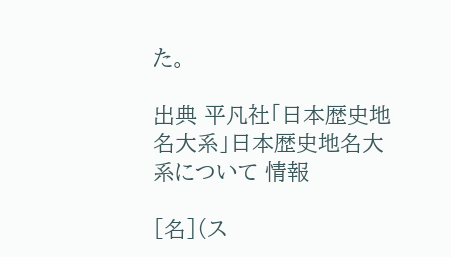た。

出典 平凡社「日本歴史地名大系」日本歴史地名大系について 情報

[名](ス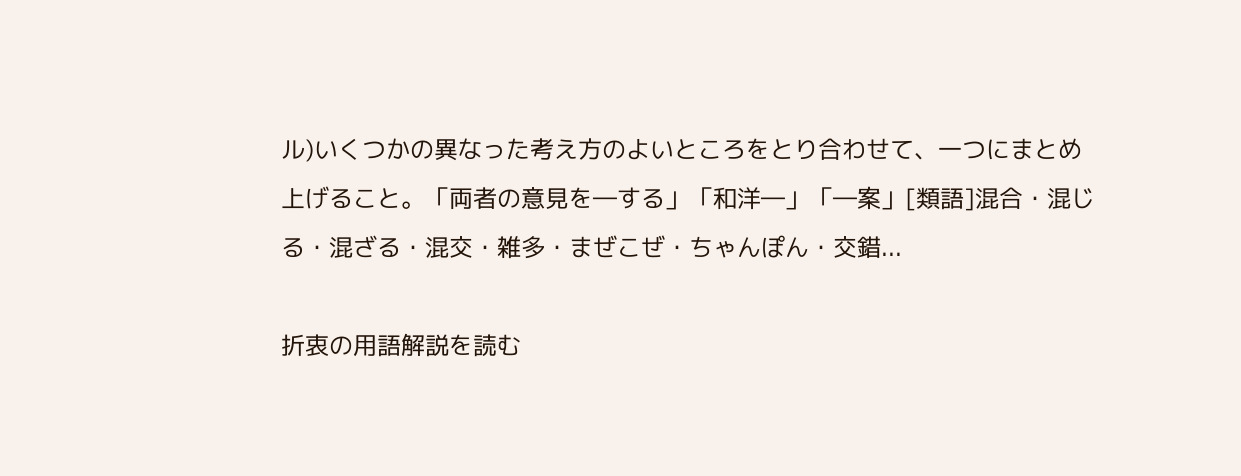ル)いくつかの異なった考え方のよいところをとり合わせて、一つにまとめ上げること。「両者の意見を―する」「和洋―」「―案」[類語]混合・混じる・混ざる・混交・雑多・まぜこぜ・ちゃんぽん・交錯...

折衷の用語解説を読む